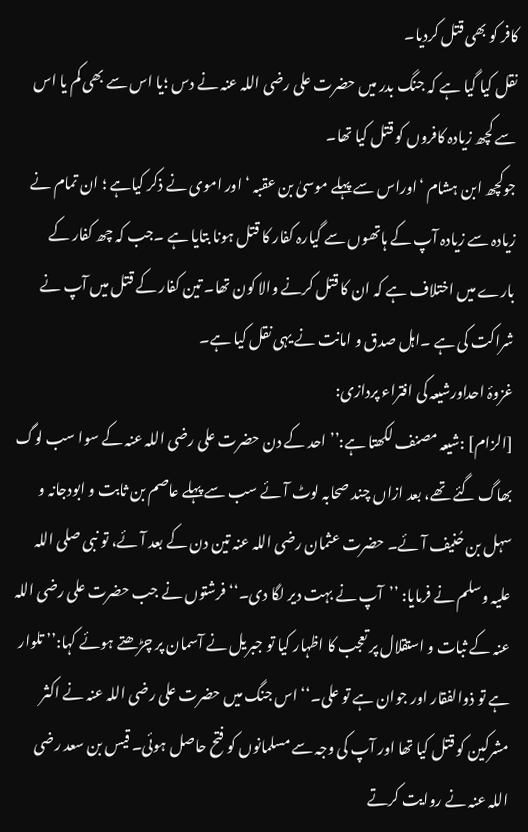کافر کو بھی قتل کردیا۔
نقل کیا گیا ہے کہ جنگ بدر میں حضرت علی رضی اللہ عنہ نے دس ؛یا اس سے بھی کم یا اس سے کچھ زیادہ کافروں کو قتل کیا تھا۔
جوکچھ ابن ہشام ‘اوراس سے پہلے موسیٰ بن عقبہ ‘اور اموی نے ذکر کیاہے ؛ ان تمام نے زیادہ سے زیادہ آپ کے ہاتھوں سے گیارہ کفار کا قتل ہونا بتایا ہے ۔جب کہ چھ کفار کے بارے میں اختلاف ہے کہ ان کا قتل کرنے والا کون تھا۔ تین کفار کے قتل میں آپ نے شراکت کی ہے ۔اہل صدق و امانت نے یہی نقل کیا ہے۔
غزوۂ احداورشیعہ کی افتراء پردازی:
[الزام] :شیعہ مصنف لکھتا ہے:’’ احد کے دن حضرت علی رضی اللہ عنہ کے سوا سب لوگ بھاگ گئے تھے، بعد ازاں چند صحابہ لوٹ آئے سب سے پہلے عاصم بن ثابت و ابودجانہ و سہل بن حُنیف آئے۔ حضرت عثمان رضی اللہ عنہ تین دن کے بعد آئے، تو نبی صلی اللہ علیہ وسلم نے فرمایا: ’’آپ نے بہت دیر لگا دی۔‘‘ فرشتوں نے جب حضرت علی رضی اللہ عنہ کے ثبات و استقلال پر تعجب کا اظہار کیا تو جبریل نے آسمان پر چڑھتے ہوئے کہا:’’ تلوار ہے تو ذوالفقار اور جوان ہے تو علی۔‘‘ اس جنگ میں حضرت علی رضی اللہ عنہ نے اکثر مشرکین کو قتل کیا تھا اور آپ کی وجہ سے مسلمانوں کو فتح حاصل ہوئی۔ قیس بن سعد رضی اللہ عنہ نے روایت کرتے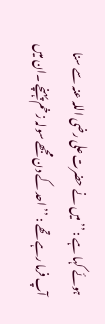ہوئے کہا ہے : ’’ میں نے حضرت علی رضی اللہ عنہ سے سنا آپ فرما رہے تھے : ’’ احد کے دن مجھے سولہ زخم پہنچے ۔ان میں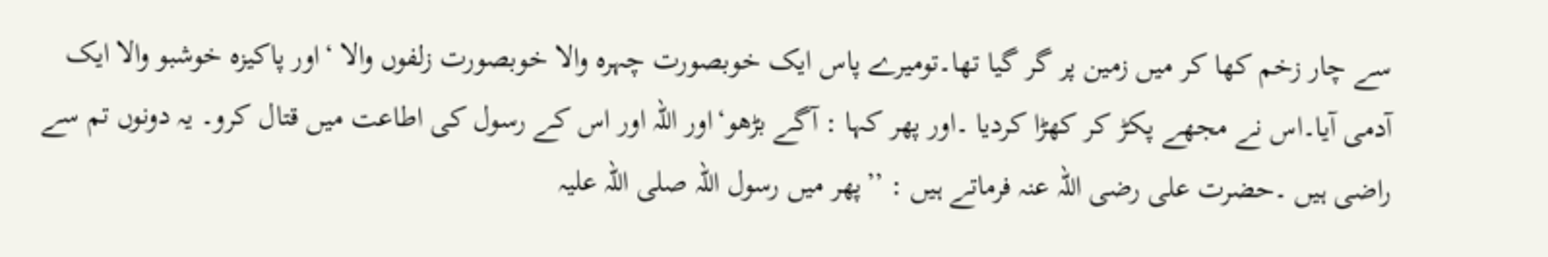سے چار زخم کھا کر میں زمین پر گر گیا تھا۔تومیرے پاس ایک خوبصورت چہرہ والا خوبصورت زلفوں والا ‘اور پاکیزہ خوشبو والا ایک آدمی آیا۔اس نے مجھے پکڑ کر کھڑا کردیا ۔اور پھر کہا : آگے بڑھو‘اور اللہ اور اس کے رسول کی اطاعت میں قتال کرو۔ یہ دونوں تم سے راضی ہیں ۔حضرت علی رضی اللہ عنہ فرماتے ہیں : ’’پھر میں رسول اللہ صلی اللہ علیہ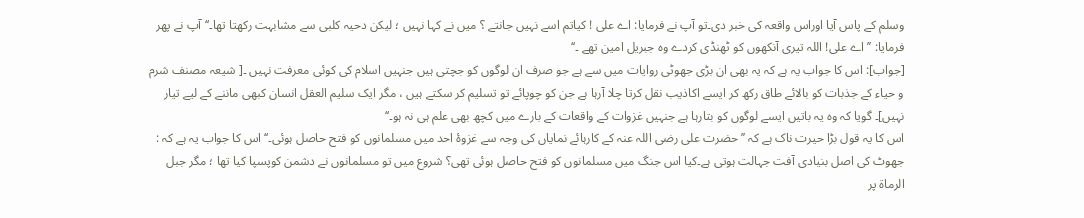وسلم کے پاس آیا اوراس واقعہ کی خبر دی۔تو آپ نے فرمایا: اے علی ! کیاتم اسے نہیں جانتے ؟ میں نے کہا نہیں ؛ لیکن دحیہ کلبی سے مشابہت رکھتا تھا۔‘‘آپ نے پھر فرمایا: ’’ اے علی! اللہ تیری آنکھوں کو ٹھنڈی کردے وہ جبریل امین تھے ۔‘‘
[جواب]: اس کا جواب یہ ہے کہ یہ بھی ان بڑی جھوٹی روایات میں سے ہے جو صرف ان لوگوں کو جچتی ہیں جنہیں اسلام کی کوئی معرفت نہیں ۔[ شیعہ مصنف شرم و حیاء کے جذبات کو بالائے طاق رکھ کر ایسے اکاذیب نقل کرتا چلا آرہا ہے جن کو چوپائے تو تسلیم کر سکتے ہیں ، مگر ایک سلیم العقل انسان کبھی ماننے کے لیے تیار نہیں]۔ گویا کہ وہ یہ باتیں ایسے لوگوں کو بتارہا ہے جنہیں غزوات کے واقعات کے بارے میں کچھ بھی علم ہی نہ ہو۔‘‘
اس کا یہ قول بڑا حیرت ناک ہے کہ ’’ حضرت علی رضی اللہ عنہ کے کارہائے نمایاں کی وجہ سے غزوۂ احد میں مسلمانوں کو فتح حاصل ہوئی۔‘‘اس کا جواب یہ ہے کہ : جھوٹ کی اصل بنیادی آفت جہالت ہوتی ہے۔کیا اس جنگ میں مسلمانوں کو فتح حاصل ہوئی تھی؟ شروع میں تو مسلمانوں نے دشمن کوپسپا کیا تھا ؛ مگر جبل الرماۃ پر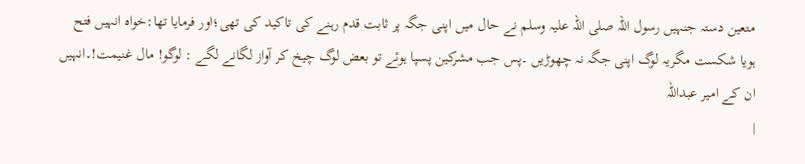متعین دستہ جنہیں رسول اللہ صلی اللہ علیہ وسلم نے حال میں اپنی جگہ پر ثابت قدم رہنے کی تاکید کی تھی؛اور فرمایا تھا:خواہ انہیں فتح ہویا شکست مگریہ لوگ اپنی جگہ نہ چھوڑیں ۔پس جب مشرکین پسپا ہوئے تو بعض لوگ چیخ کر آواز لگانے لگے : لوگو! مال غنیمت!۔انہیں ان کے امیر عبداللہ
|